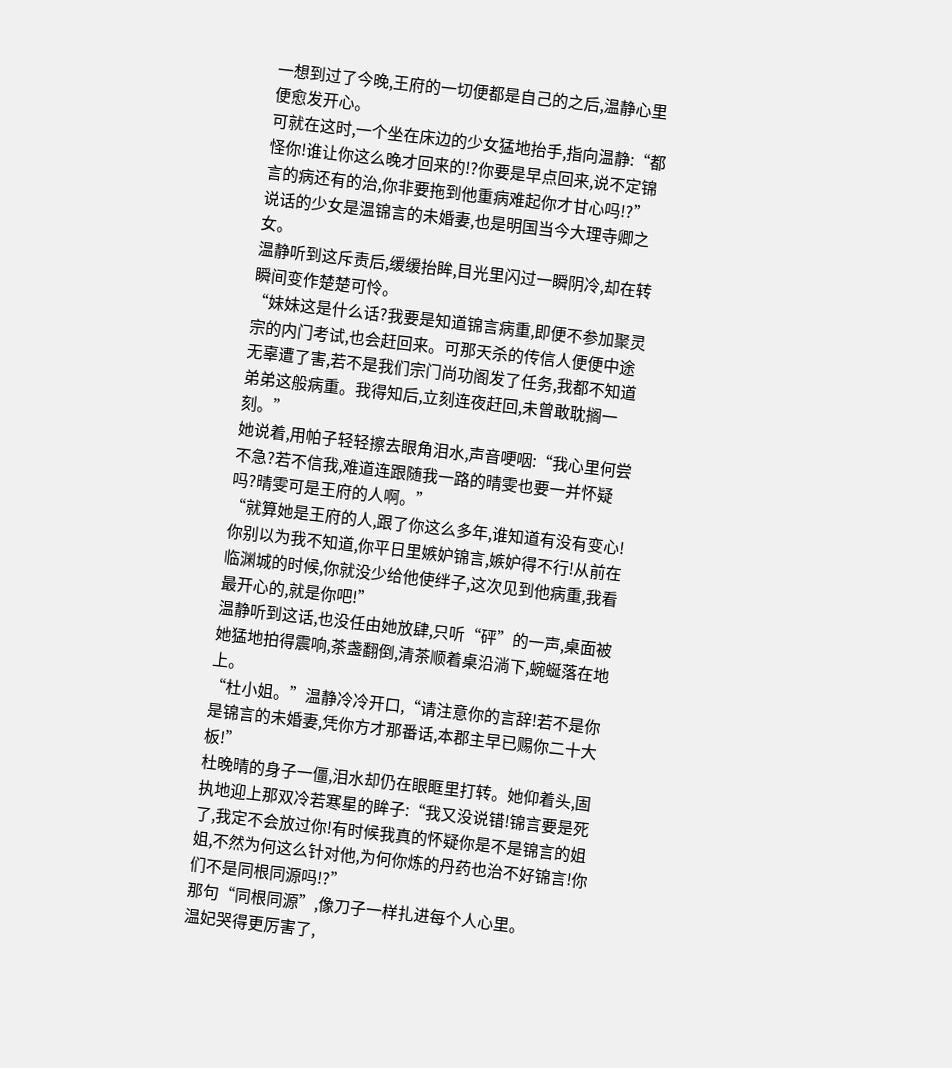一想到过了今晚,王府的一切便都是自己的之后,温静心里便愈发开心。
可就在这时,一个坐在床边的少女猛地抬手,指向温静:“都怪你!谁让你这么晚才回来的!?你要是早点回来,说不定锦言的病还有的治,你非要拖到他重病难起你才甘心吗!?”
说话的少女是温锦言的未婚妻,也是明国当今大理寺卿之女。
温静听到这斥责后,缓缓抬眸,目光里闪过一瞬阴冷,却在转瞬间变作楚楚可怜。
“妹妹这是什么话?我要是知道锦言病重,即便不参加聚灵宗的内门考试,也会赶回来。可那天杀的传信人便便中途无辜遭了害,若不是我们宗门尚功阁发了任务,我都不知道弟弟这般病重。我得知后,立刻连夜赶回,未曾敢耽搁一刻。”
她说着,用帕子轻轻擦去眼角泪水,声音哽咽:“我心里何尝不急?若不信我,难道连跟随我一路的晴雯也要一并怀疑吗?晴雯可是王府的人啊。”
“就算她是王府的人,跟了你这么多年,谁知道有没有变心!你别以为我不知道,你平日里嫉妒锦言,嫉妒得不行!从前在临渊城的时候,你就没少给他使绊子,这次见到他病重,我看最开心的,就是你吧!”
温静听到这话,也没任由她放肆,只听“砰”的一声,桌面被她猛地拍得震响,茶盏翻倒,清茶顺着桌沿淌下,蜿蜒落在地上。
“杜小姐。”温静冷冷开口,“请注意你的言辞!若不是你是锦言的未婚妻,凭你方才那番话,本郡主早已赐你二十大板!”
杜晚晴的身子一僵,泪水却仍在眼眶里打转。她仰着头,固执地迎上那双冷若寒星的眸子:“我又没说错!锦言要是死了,我定不会放过你!有时候我真的怀疑你是不是锦言的姐姐,不然为何这么针对他,为何你炼的丹药也治不好锦言!你们不是同根同源吗!?”
那句“同根同源”,像刀子一样扎进每个人心里。
温妃哭得更厉害了,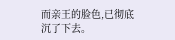而亲王的脸色,已彻底沉了下去。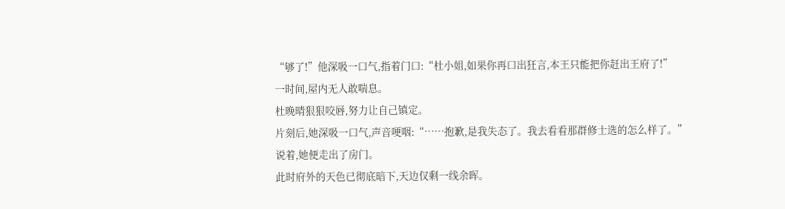“够了!”他深吸一口气,指着门口:“杜小姐,如果你再口出狂言,本王只能把你赶出王府了!”
一时间,屋内无人敢喘息。
杜晚晴狠狠咬唇,努力让自己镇定。
片刻后,她深吸一口气,声音哽咽:“……抱歉,是我失态了。我去看看那群修士选的怎么样了。”
说着,她便走出了房门。
此时府外的天色已彻底暗下,天边仅剩一线余晖。